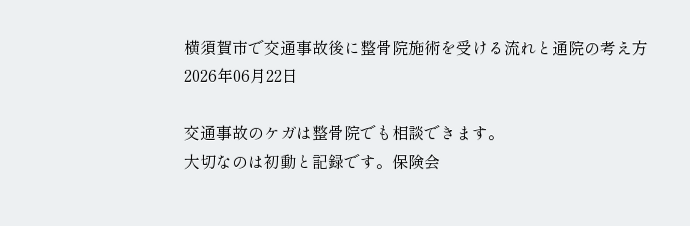横須賀市で交通事故後に整骨院施術を受ける流れと通院の考え方
2026年06月22日

交通事故のケガは整骨院でも相談できます。
大切なのは初動と記録です。保険会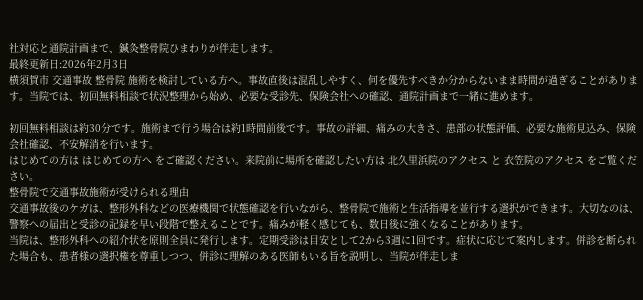社対応と通院計画まで、鍼灸整骨院ひまわりが伴走します。
最終更新日:2026年2月3日
横須賀市 交通事故 整骨院 施術を検討している方へ。事故直後は混乱しやすく、何を優先すべきか分からないまま時間が過ぎることがあります。当院では、初回無料相談で状況整理から始め、必要な受診先、保険会社への確認、通院計画まで一緒に進めます。

初回無料相談は約30分です。施術まで行う場合は約1時間前後です。事故の詳細、痛みの大きさ、患部の状態評価、必要な施術見込み、保険会社確認、不安解消を行います。
はじめての方は はじめての方へ をご確認ください。来院前に場所を確認したい方は 北久里浜院のアクセス と 衣笠院のアクセス をご覧ください。
整骨院で交通事故施術が受けられる理由
交通事故後のケガは、整形外科などの医療機関で状態確認を行いながら、整骨院で施術と生活指導を並行する選択ができます。大切なのは、警察への届出と受診の記録を早い段階で整えることです。痛みが軽く感じても、数日後に強くなることがあります。
当院は、整形外科への紹介状を原則全員に発行します。定期受診は目安として2から3週に1回です。症状に応じて案内します。併診を断られた場合も、患者様の選択権を尊重しつつ、併診に理解のある医師もいる旨を説明し、当院が伴走しま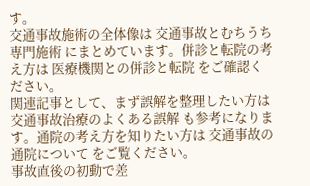す。
交通事故施術の全体像は 交通事故とむちうち専門施術 にまとめています。併診と転院の考え方は 医療機関との併診と転院 をご確認ください。
関連記事として、まず誤解を整理したい方は 交通事故治療のよくある誤解 も参考になります。通院の考え方を知りたい方は 交通事故の通院について をご覧ください。
事故直後の初動で差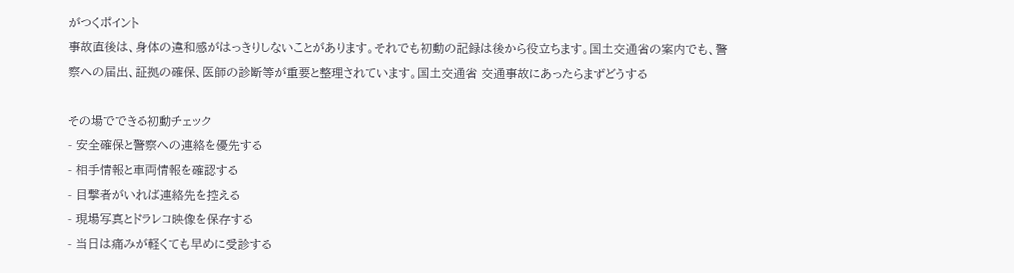がつくポイント
事故直後は、身体の違和感がはっきりしないことがあります。それでも初動の記録は後から役立ちます。国土交通省の案内でも、警察への届出、証拠の確保、医師の診断等が重要と整理されています。国土交通省 交通事故にあったらまずどうする

その場でできる初動チェック
- 安全確保と警察への連絡を優先する
- 相手情報と車両情報を確認する
- 目撃者がいれば連絡先を控える
- 現場写真とドラレコ映像を保存する
- 当日は痛みが軽くても早めに受診する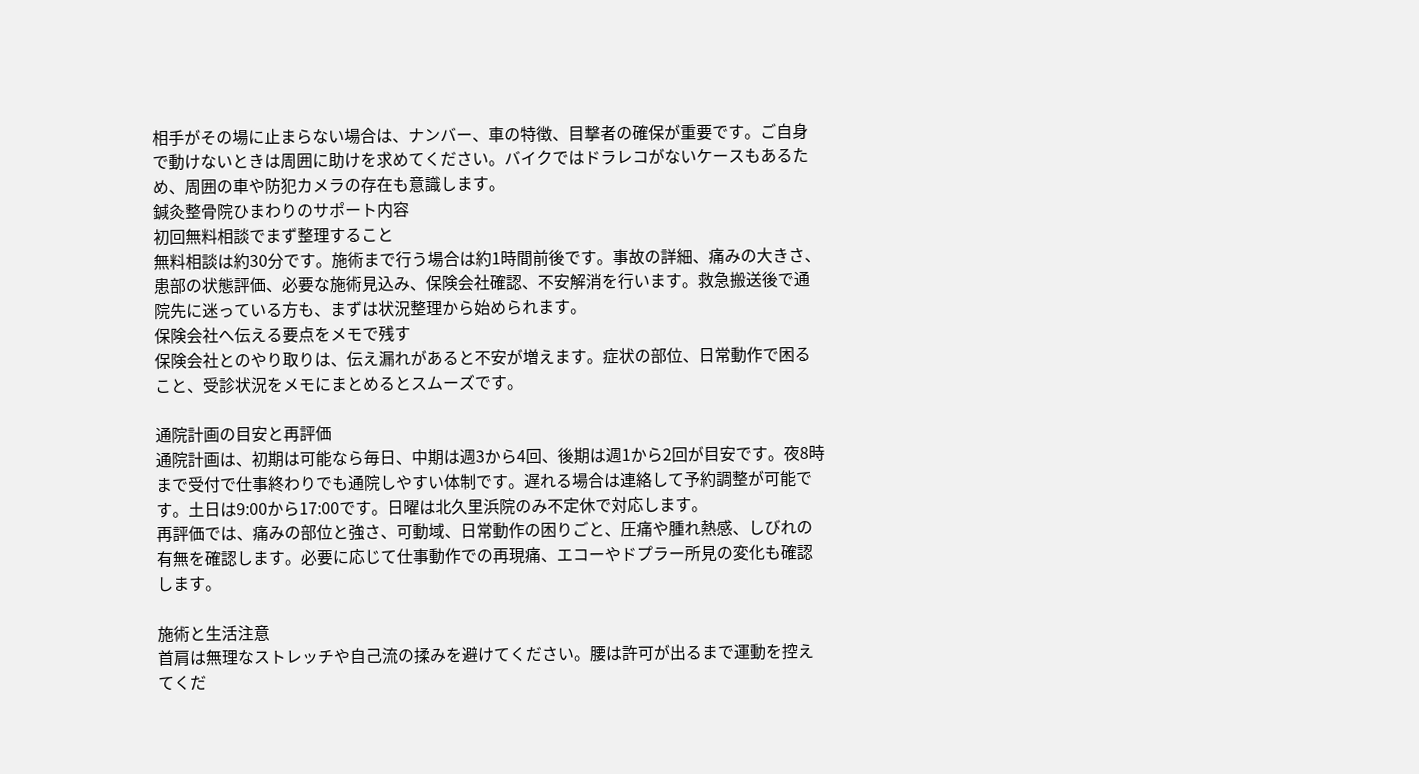相手がその場に止まらない場合は、ナンバー、車の特徴、目撃者の確保が重要です。ご自身で動けないときは周囲に助けを求めてください。バイクではドラレコがないケースもあるため、周囲の車や防犯カメラの存在も意識します。
鍼灸整骨院ひまわりのサポート内容
初回無料相談でまず整理すること
無料相談は約30分です。施術まで行う場合は約1時間前後です。事故の詳細、痛みの大きさ、患部の状態評価、必要な施術見込み、保険会社確認、不安解消を行います。救急搬送後で通院先に迷っている方も、まずは状況整理から始められます。
保険会社へ伝える要点をメモで残す
保険会社とのやり取りは、伝え漏れがあると不安が増えます。症状の部位、日常動作で困ること、受診状況をメモにまとめるとスムーズです。

通院計画の目安と再評価
通院計画は、初期は可能なら毎日、中期は週3から4回、後期は週1から2回が目安です。夜8時まで受付で仕事終わりでも通院しやすい体制です。遅れる場合は連絡して予約調整が可能です。土日は9:00から17:00です。日曜は北久里浜院のみ不定休で対応します。
再評価では、痛みの部位と強さ、可動域、日常動作の困りごと、圧痛や腫れ熱感、しびれの有無を確認します。必要に応じて仕事動作での再現痛、エコーやドプラー所見の変化も確認します。

施術と生活注意
首肩は無理なストレッチや自己流の揉みを避けてください。腰は許可が出るまで運動を控えてくだ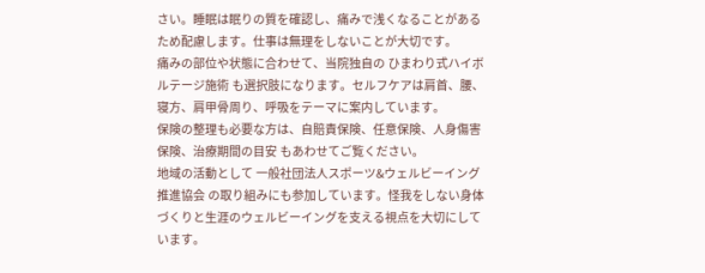さい。睡眠は眠りの質を確認し、痛みで浅くなることがあるため配慮します。仕事は無理をしないことが大切です。
痛みの部位や状態に合わせて、当院独自の ひまわり式ハイボルテージ施術 も選択肢になります。セルフケアは肩首、腰、寝方、肩甲骨周り、呼吸をテーマに案内しています。
保険の整理も必要な方は、自賠責保険、任意保険、人身傷害保険、治療期間の目安 もあわせてご覧ください。
地域の活動として 一般社団法人スポーツ&ウェルビーイング推進協会 の取り組みにも参加しています。怪我をしない身体づくりと生涯のウェルビーイングを支える視点を大切にしています。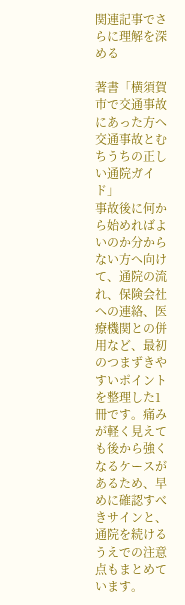関連記事でさらに理解を深める

著書「横須賀市で交通事故にあった方へ 交通事故とむちうちの正しい通院ガイド」
事故後に何から始めればよいのか分からない方へ向けて、通院の流れ、保険会社への連絡、医療機関との併用など、最初のつまずきやすいポイントを整理した1冊です。痛みが軽く見えても後から強くなるケースがあるため、早めに確認すべきサインと、通院を続けるうえでの注意点もまとめています。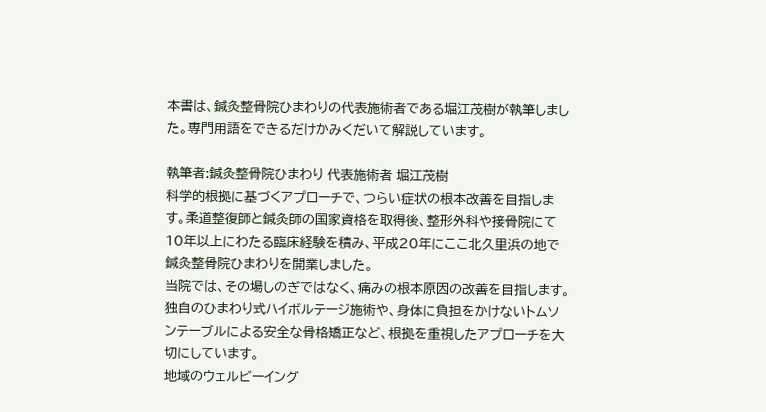本書は、鍼灸整骨院ひまわりの代表施術者である堀江茂樹が執筆しました。専門用語をできるだけかみくだいて解説しています。

執筆者:鍼灸整骨院ひまわり 代表施術者 堀江茂樹
科学的根拠に基づくアプローチで、つらい症状の根本改善を目指します。柔道整復師と鍼灸師の国家資格を取得後、整形外科や接骨院にて10年以上にわたる臨床経験を積み、平成20年にここ北久里浜の地で鍼灸整骨院ひまわりを開業しました。
当院では、その場しのぎではなく、痛みの根本原因の改善を目指します。独自のひまわり式ハイボルテージ施術や、身体に負担をかけないトムソンテーブルによる安全な骨格矯正など、根拠を重視したアプローチを大切にしています。
地域のウェルビーイング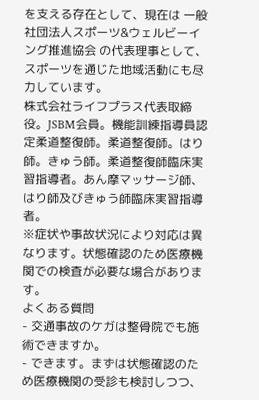を支える存在として、現在は 一般社団法人スポーツ&ウェルビーイング推進協会 の代表理事として、スポーツを通じた地域活動にも尽力しています。
株式会社ライフプラス代表取締役。JSBM会員。機能訓練指導員認定柔道整復師。柔道整復師。はり師。きゅう師。柔道整復師臨床実習指導者。あん摩マッサージ師、はり師及びきゅう師臨床実習指導者。
※症状や事故状況により対応は異なります。状態確認のため医療機関での検査が必要な場合があります。
よくある質問
- 交通事故のケガは整骨院でも施術できますか。
- できます。まずは状態確認のため医療機関の受診も検討しつつ、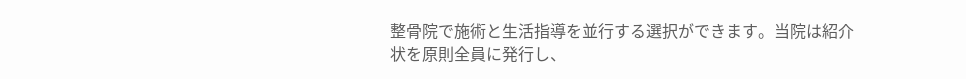整骨院で施術と生活指導を並行する選択ができます。当院は紹介状を原則全員に発行し、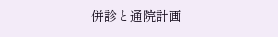併診と通院計画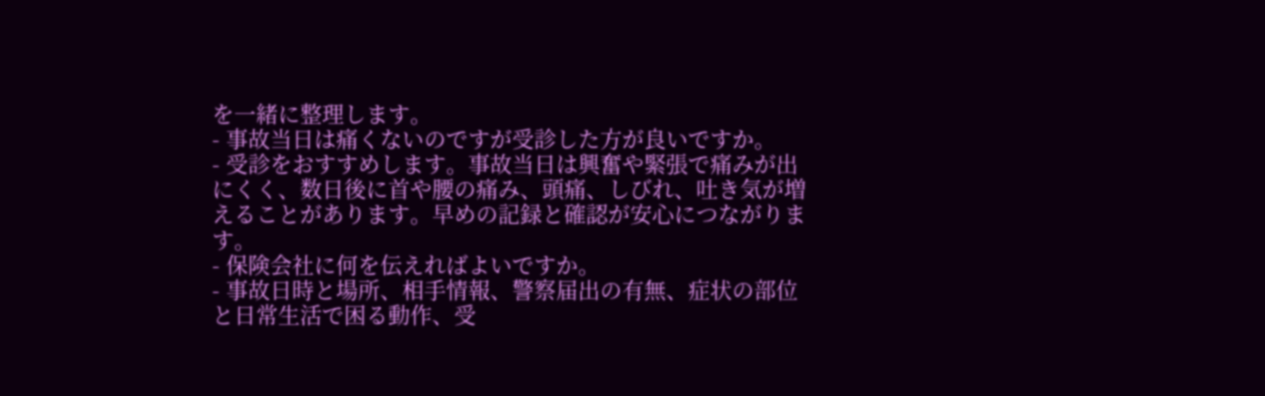を一緒に整理します。
- 事故当日は痛くないのですが受診した方が良いですか。
- 受診をおすすめします。事故当日は興奮や緊張で痛みが出にくく、数日後に首や腰の痛み、頭痛、しびれ、吐き気が増えることがあります。早めの記録と確認が安心につながります。
- 保険会社に何を伝えればよいですか。
- 事故日時と場所、相手情報、警察届出の有無、症状の部位と日常生活で困る動作、受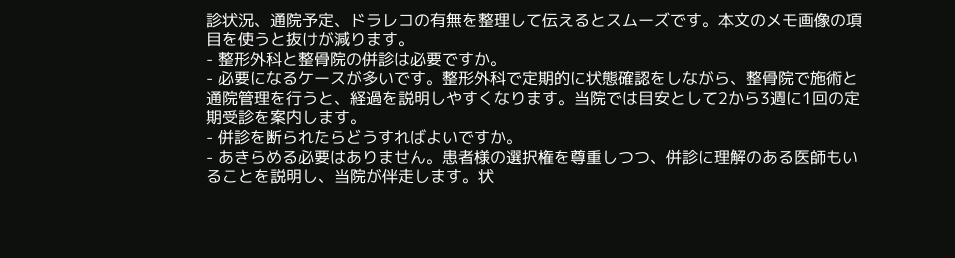診状況、通院予定、ドラレコの有無を整理して伝えるとスムーズです。本文のメモ画像の項目を使うと抜けが減ります。
- 整形外科と整骨院の併診は必要ですか。
- 必要になるケースが多いです。整形外科で定期的に状態確認をしながら、整骨院で施術と通院管理を行うと、経過を説明しやすくなります。当院では目安として2から3週に1回の定期受診を案内します。
- 併診を断られたらどうすればよいですか。
- あきらめる必要はありません。患者様の選択権を尊重しつつ、併診に理解のある医師もいることを説明し、当院が伴走します。状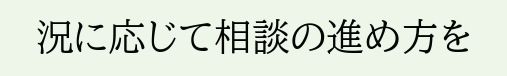況に応じて相談の進め方を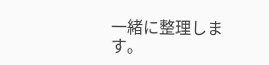一緒に整理します。